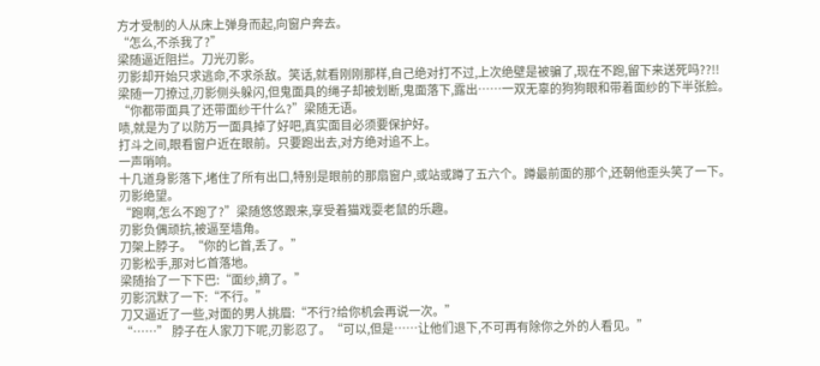方才受制的人从床上弹身而起,向窗户奔去。
“怎么,不杀我了?”
梁随逼近阻拦。刀光刃影。
刃影却开始只求逃命,不求杀敌。笑话,就看刚刚那样,自己绝对打不过,上次绝壁是被骗了,现在不跑,留下来送死吗??!!
梁随一刀撩过,刃影侧头躲闪,但鬼面具的绳子却被划断,鬼面落下,露出……一双无辜的狗狗眼和带着面纱的下半张脸。
“你都带面具了还带面纱干什么?”梁随无语。
啧,就是为了以防万一面具掉了好吧,真实面目必须要保护好。
打斗之间,眼看窗户近在眼前。只要跑出去,对方绝对追不上。
一声哨响。
十几道身影落下,堵住了所有出口,特别是眼前的那扇窗户,或站或蹲了五六个。蹲最前面的那个,还朝他歪头笑了一下。
刃影绝望。
“跑啊,怎么不跑了?”梁随悠悠跟来,享受着猫戏耍老鼠的乐趣。
刃影负偶顽抗,被逼至墙角。
刀架上脖子。“你的匕首,丢了。”
刃影松手,那对匕首落地。
梁随抬了一下下巴:“面纱,摘了。”
刃影沉默了一下:“不行。”
刀又逼近了一些,对面的男人挑眉:“不行?给你机会再说一次。”
“……” 脖子在人家刀下呢,刃影忍了。“可以,但是……让他们退下,不可再有除你之外的人看见。”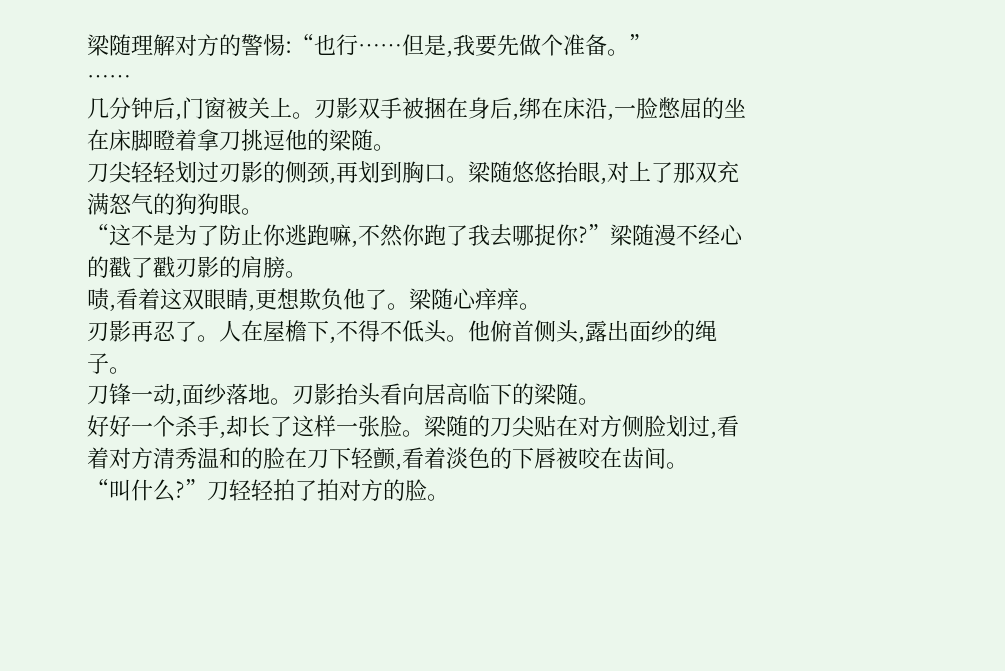梁随理解对方的警惕:“也行……但是,我要先做个准备。”
……
几分钟后,门窗被关上。刃影双手被捆在身后,绑在床沿,一脸憋屈的坐在床脚瞪着拿刀挑逗他的梁随。
刀尖轻轻划过刃影的侧颈,再划到胸口。梁随悠悠抬眼,对上了那双充满怒气的狗狗眼。
“这不是为了防止你逃跑嘛,不然你跑了我去哪捉你?”梁随漫不经心的戳了戳刃影的肩膀。
啧,看着这双眼睛,更想欺负他了。梁随心痒痒。
刃影再忍了。人在屋檐下,不得不低头。他俯首侧头,露出面纱的绳子。
刀锋一动,面纱落地。刃影抬头看向居高临下的梁随。
好好一个杀手,却长了这样一张脸。梁随的刀尖贴在对方侧脸划过,看着对方清秀温和的脸在刀下轻颤,看着淡色的下唇被咬在齿间。
“叫什么?”刀轻轻拍了拍对方的脸。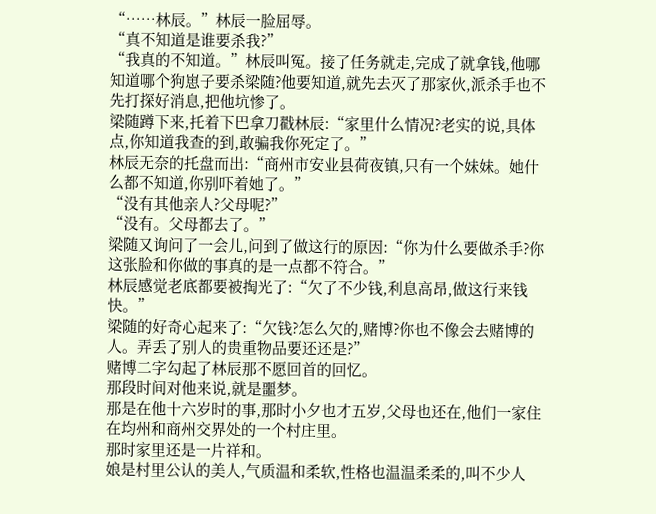“……林辰。”林辰一脸屈辱。
“真不知道是谁要杀我?”
“我真的不知道。”林辰叫冤。接了任务就走,完成了就拿钱,他哪知道哪个狗崽子要杀梁随?他要知道,就先去灭了那家伙,派杀手也不先打探好消息,把他坑惨了。
梁随蹲下来,托着下巴拿刀戳林辰:“家里什么情况?老实的说,具体点,你知道我查的到,敢骗我你死定了。”
林辰无奈的托盘而出:“商州市安业县荷夜镇,只有一个妹妹。她什么都不知道,你别吓着她了。”
“没有其他亲人?父母呢?”
“没有。父母都去了。”
梁随又询问了一会儿,问到了做这行的原因:“你为什么要做杀手?你这张脸和你做的事真的是一点都不符合。”
林辰感觉老底都要被掏光了:“欠了不少钱,利息高昂,做这行来钱快。”
梁随的好奇心起来了:“欠钱?怎么欠的,赌博?你也不像会去赌博的人。弄丢了别人的贵重物品要还还是?”
赌博二字勾起了林辰那不愿回首的回忆。
那段时间对他来说,就是噩梦。
那是在他十六岁时的事,那时小夕也才五岁,父母也还在,他们一家住在均州和商州交界处的一个村庄里。
那时家里还是一片祥和。
娘是村里公认的美人,气质温和柔软,性格也温温柔柔的,叫不少人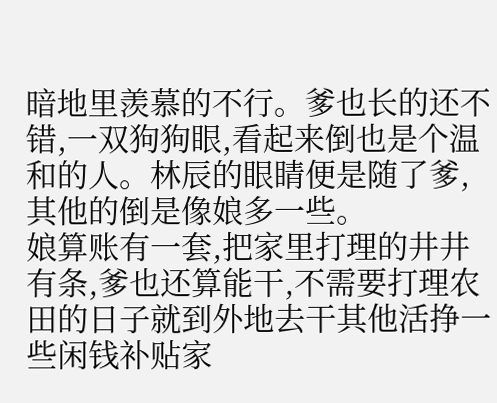暗地里羡慕的不行。爹也长的还不错,一双狗狗眼,看起来倒也是个温和的人。林辰的眼睛便是随了爹,其他的倒是像娘多一些。
娘算账有一套,把家里打理的井井有条,爹也还算能干,不需要打理农田的日子就到外地去干其他活挣一些闲钱补贴家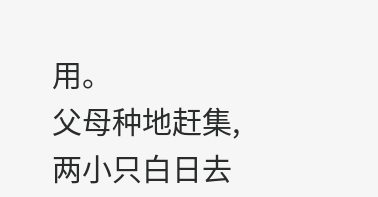用。
父母种地赶集,两小只白日去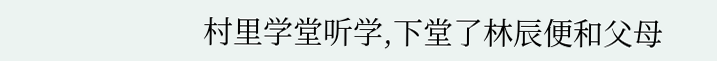村里学堂听学,下堂了林辰便和父母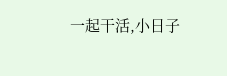一起干活,小日子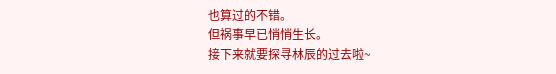也算过的不错。
但祸事早已悄悄生长。
接下来就要探寻林辰的过去啦~